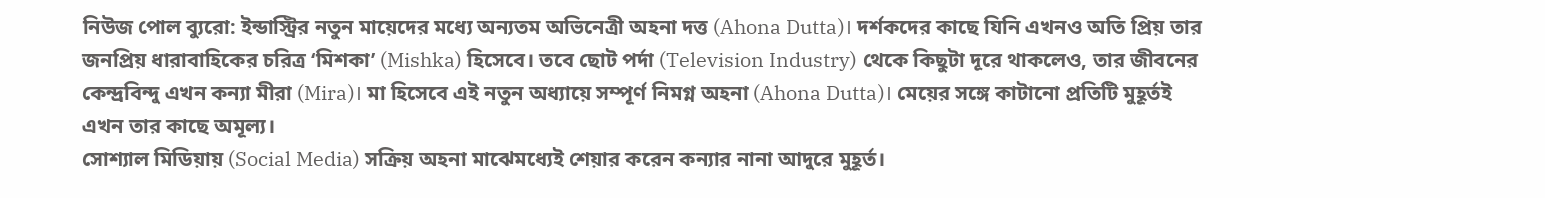নিউজ পোল ব্যুরো: ইন্ডাস্ট্রির নতুন মায়েদের মধ্যে অন্যতম অভিনেত্রী অহনা দত্ত (Ahona Dutta)। দর্শকদের কাছে যিনি এখনও অতি প্রিয় তার জনপ্রিয় ধারাবাহিকের চরিত্র ‘মিশকা’ (Mishka) হিসেবে। তবে ছোট পর্দা (Television Industry) থেকে কিছুটা দূরে থাকলেও, তার জীবনের কেন্দ্রবিন্দু এখন কন্যা মীরা (Mira)। মা হিসেবে এই নতুন অধ্যায়ে সম্পূর্ণ নিমগ্ন অহনা (Ahona Dutta)। মেয়ের সঙ্গে কাটানো প্রতিটি মুহূর্তই এখন তার কাছে অমূল্য।
সোশ্যাল মিডিয়ায় (Social Media) সক্রিয় অহনা মাঝেমধ্যেই শেয়ার করেন কন্যার নানা আদুরে মুহূর্ত।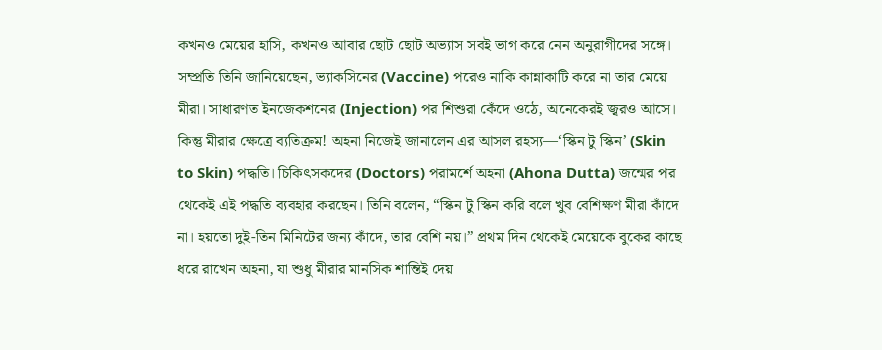কখনও মেয়ের হাসি, কখনও আবার ছোট ছোট অভ্যাস সবই ভাগ করে নেন অনুরাগীদের সঙ্গে। সম্প্রতি তিনি জানিয়েছেন, ভ্যাকসিনের (Vaccine) পরেও নাকি কান্নাকাটি করে না তার মেয়ে মীরা। সাধারণত ইনজেকশনের (Injection) পর শিশুরা কেঁদে ওঠে, অনেকেরই জ্বরও আসে। কিন্তু মীরার ক্ষেত্রে ব্যতিক্রম! অহনা নিজেই জানালেন এর আসল রহস্য—‘স্কিন টু স্কিন’ (Skin to Skin) পদ্ধতি। চিকিৎসকদের (Doctors) পরামর্শে অহনা (Ahona Dutta) জন্মের পর থেকেই এই পদ্ধতি ব্যবহার করছেন। তিনি বলেন, “স্কিন টু স্কিন করি বলে খুব বেশিক্ষণ মীরা কাঁদে না। হয়তো দুই-তিন মিনিটের জন্য কাঁদে, তার বেশি নয়।” প্রথম দিন থেকেই মেয়েকে বুকের কাছে ধরে রাখেন অহনা, যা শুধু মীরার মানসিক শান্তিই দেয়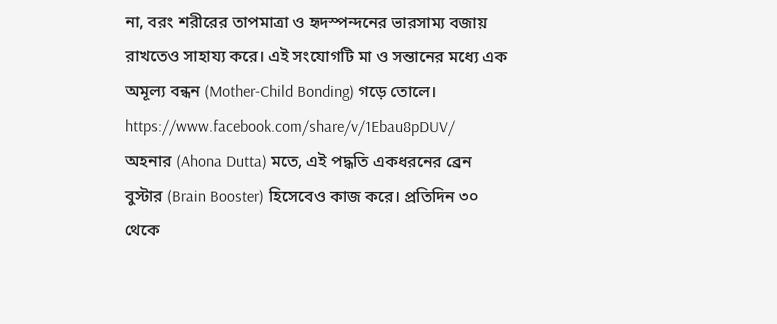না, বরং শরীরের তাপমাত্রা ও হৃদস্পন্দনের ভারসাম্য বজায় রাখতেও সাহায্য করে। এই সংযোগটি মা ও সন্তানের মধ্যে এক অমূল্য বন্ধন (Mother-Child Bonding) গড়ে তোলে।
https://www.facebook.com/share/v/1Ebau8pDUV/
অহনার (Ahona Dutta) মতে, এই পদ্ধতি একধরনের ব্রেন বুস্টার (Brain Booster) হিসেবেও কাজ করে। প্রতিদিন ৩০ থেকে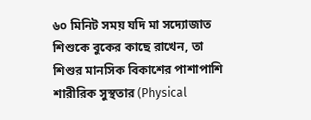৬০ মিনিট সময় যদি মা সদ্যোজাত শিশুকে বুকের কাছে রাখেন, তা শিশুর মানসিক বিকাশের পাশাপাশি শারীরিক সুস্থতার (Physical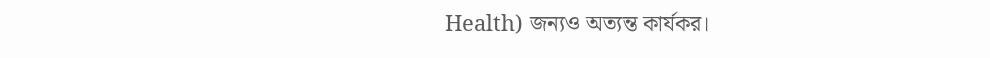Health) জন্যও অত্যন্ত কার্যকর।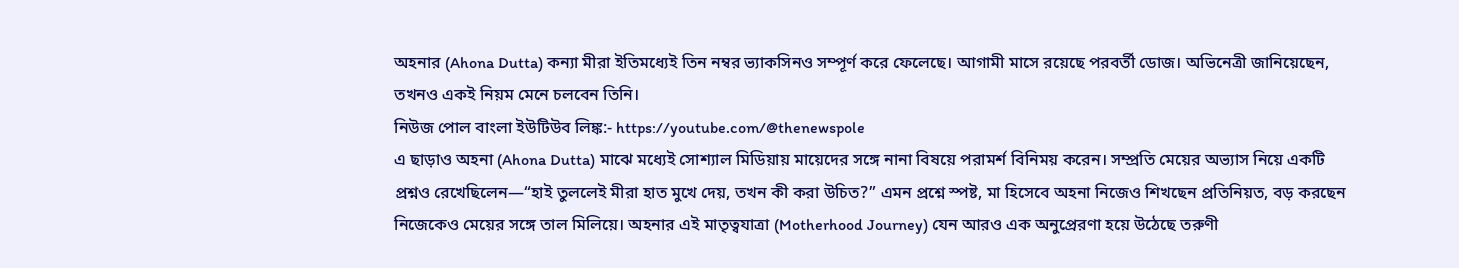অহনার (Ahona Dutta) কন্যা মীরা ইতিমধ্যেই তিন নম্বর ভ্যাকসিনও সম্পূর্ণ করে ফেলেছে। আগামী মাসে রয়েছে পরবর্তী ডোজ। অভিনেত্রী জানিয়েছেন, তখনও একই নিয়ম মেনে চলবেন তিনি।
নিউজ পোল বাংলা ইউটিউব লিঙ্ক:- https://youtube.com/@thenewspole
এ ছাড়াও অহনা (Ahona Dutta) মাঝে মধ্যেই সোশ্যাল মিডিয়ায় মায়েদের সঙ্গে নানা বিষয়ে পরামর্শ বিনিময় করেন। সম্প্রতি মেয়ের অভ্যাস নিয়ে একটি প্রশ্নও রেখেছিলেন—“হাই তুললেই মীরা হাত মুখে দেয়, তখন কী করা উচিত?” এমন প্রশ্নে স্পষ্ট, মা হিসেবে অহনা নিজেও শিখছেন প্রতিনিয়ত, বড় করছেন নিজেকেও মেয়ের সঙ্গে তাল মিলিয়ে। অহনার এই মাতৃত্বযাত্রা (Motherhood Journey) যেন আরও এক অনুপ্রেরণা হয়ে উঠেছে তরুণী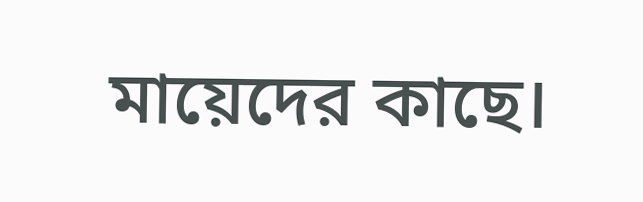মায়েদের কাছে।